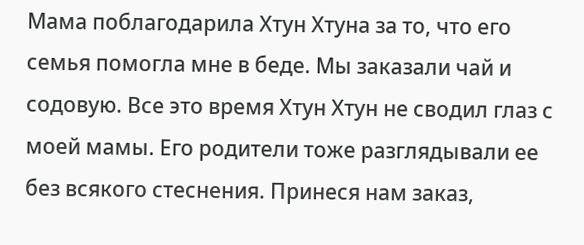Мама поблагодарила Хтун Хтуна за то, что его семья помогла мне в беде. Мы заказали чай и содовую. Все это время Хтун Хтун не сводил глаз с моей мамы. Его родители тоже разглядывали ее без всякого стеснения. Принеся нам заказ,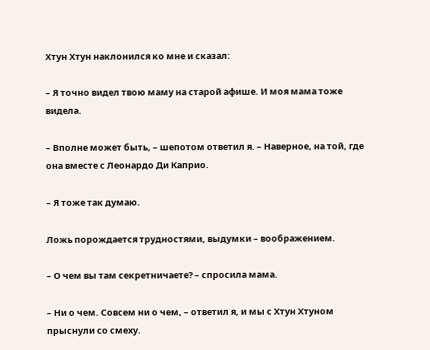Хтун Хтун наклонился ко мне и сказал:

– Я точно видел твою маму на старой афише. И моя мама тоже видела.

– Вполне может быть, – шепотом ответил я. – Наверное, на той, где она вместе с Леонардо Ди Каприо.

– Я тоже так думаю.

Ложь порождается трудностями, выдумки – воображением.

– О чем вы там секретничаете? – спросила мама.

– Ни о чем. Совсем ни о чем, – ответил я, и мы с Хтун Хтуном прыснули со смеху.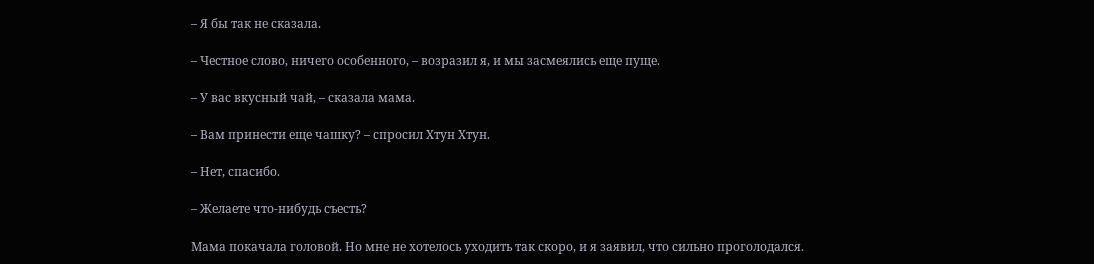– Я бы так не сказала.

– Честное слово, ничего особенного, – возразил я, и мы засмеялись еще пуще.

– У вас вкусный чай, – сказала мама.

– Вам принести еще чашку? – спросил Хтун Хтун.

– Нет, спасибо.

– Желаете что-нибудь съесть?

Мама покачала головой. Но мне не хотелось уходить так скоро, и я заявил, что сильно проголодался.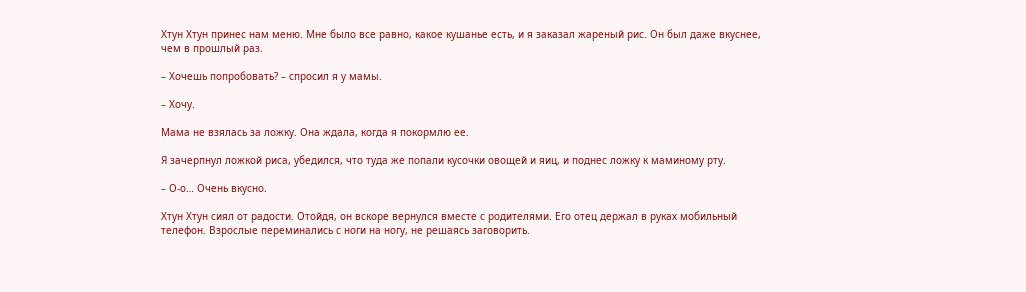Хтун Хтун принес нам меню. Мне было все равно, какое кушанье есть, и я заказал жареный рис. Он был даже вкуснее, чем в прошлый раз.

– Хочешь попробовать? – спросил я у мамы.

– Хочу.

Мама не взялась за ложку. Она ждала, когда я покормлю ее.

Я зачерпнул ложкой риса, убедился, что туда же попали кусочки овощей и яиц, и поднес ложку к маминому рту.

– О-о… Очень вкусно.

Хтун Хтун сиял от радости. Отойдя, он вскоре вернулся вместе с родителями. Его отец держал в руках мобильный телефон. Взрослые переминались с ноги на ногу, не решаясь заговорить.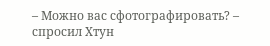– Можно вас сфотографировать? – спросил Хтун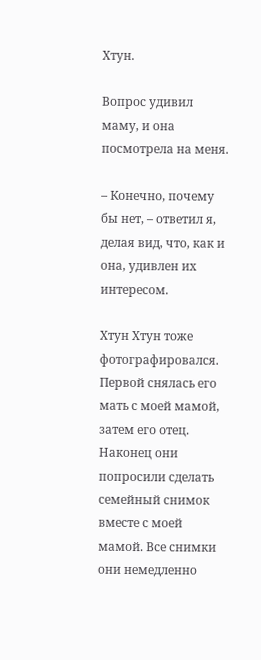Хтун.

Вопрос удивил маму, и она посмотрела на меня.

– Конечно, почему бы нет, – ответил я, делая вид, что, как и она, удивлен их интересом.

Хтун Хтун тоже фотографировался. Первой снялась его мать с моей мамой, затем его отец. Наконец они попросили сделать семейный снимок вместе с моей мамой. Все снимки они немедленно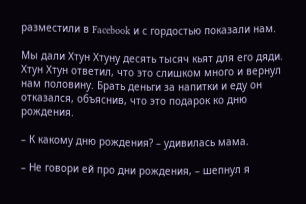разместили в Facebook и с гордостью показали нам.

Мы дали Хтун Хтуну десять тысяч кьят для его дяди. Хтун Хтун ответил, что это слишком много и вернул нам половину. Брать деньги за напитки и еду он отказался, объяснив, что это подарок ко дню рождения.

– К какому дню рождения? – удивилась мама.

– Не говори ей про дни рождения, – шепнул я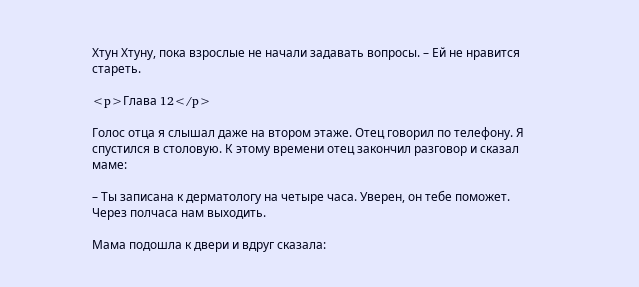Хтун Хтуну, пока взрослые не начали задавать вопросы. – Ей не нравится стареть.

<p>Глава 12</p>

Голос отца я слышал даже на втором этаже. Отец говорил по телефону. Я спустился в столовую. К этому времени отец закончил разговор и сказал маме:

– Ты записана к дерматологу на четыре часа. Уверен, он тебе поможет. Через полчаса нам выходить.

Мама подошла к двери и вдруг сказала: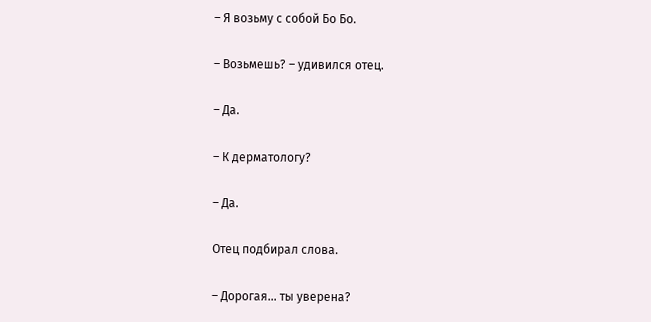– Я возьму с собой Бо Бо.

– Возьмешь? – удивился отец.

– Да.

– К дерматологу?

– Да.

Отец подбирал слова.

– Дорогая… ты уверена?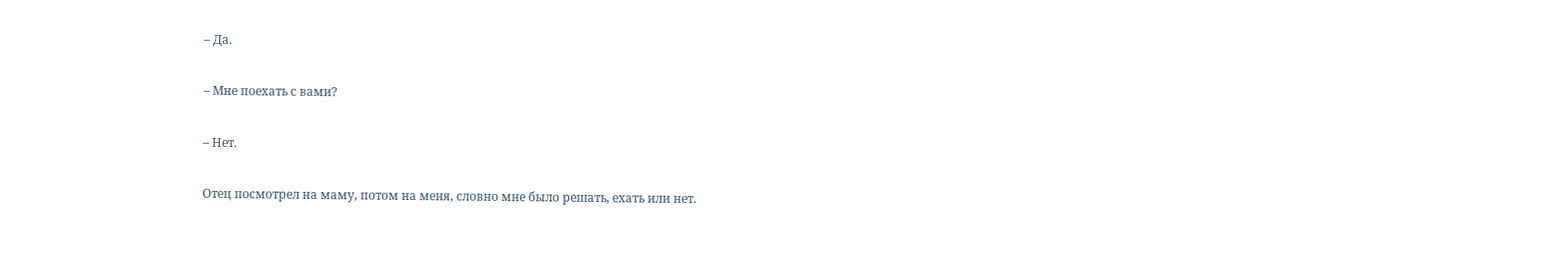– Да.

– Мне поехать с вами?

– Нет.

Отец посмотрел на маму, потом на меня, словно мне было решать, ехать или нет.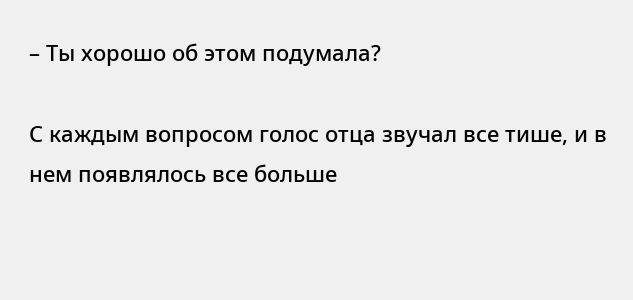– Ты хорошо об этом подумала?

С каждым вопросом голос отца звучал все тише, и в нем появлялось все больше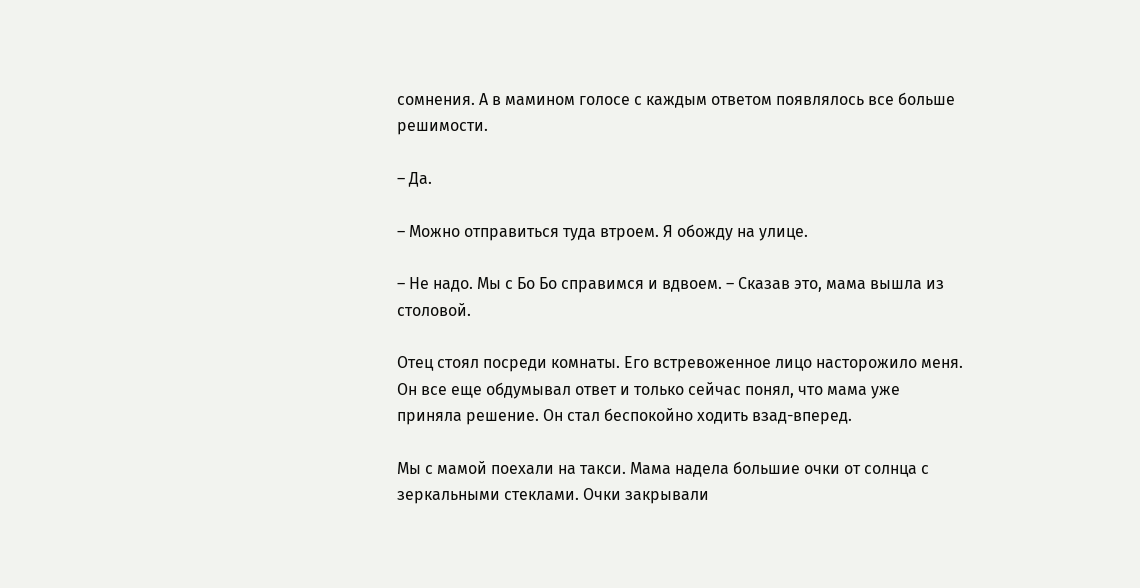сомнения. А в мамином голосе с каждым ответом появлялось все больше решимости.

– Да.

– Можно отправиться туда втроем. Я обожду на улице.

– Не надо. Мы с Бо Бо справимся и вдвоем. – Сказав это, мама вышла из столовой.

Отец стоял посреди комнаты. Его встревоженное лицо насторожило меня. Он все еще обдумывал ответ и только сейчас понял, что мама уже приняла решение. Он стал беспокойно ходить взад-вперед.

Мы с мамой поехали на такси. Мама надела большие очки от солнца с зеркальными стеклами. Очки закрывали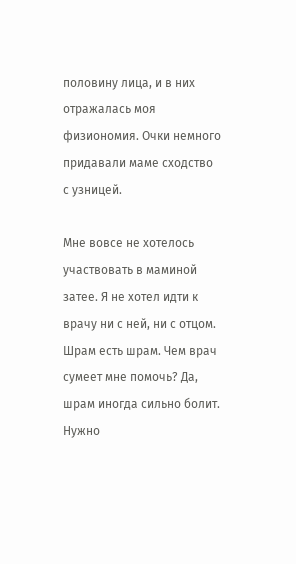половину лица, и в них отражалась моя физиономия. Очки немного придавали маме сходство с узницей.

Мне вовсе не хотелось участвовать в маминой затее. Я не хотел идти к врачу ни с ней, ни с отцом. Шрам есть шрам. Чем врач сумеет мне помочь? Да, шрам иногда сильно болит. Нужно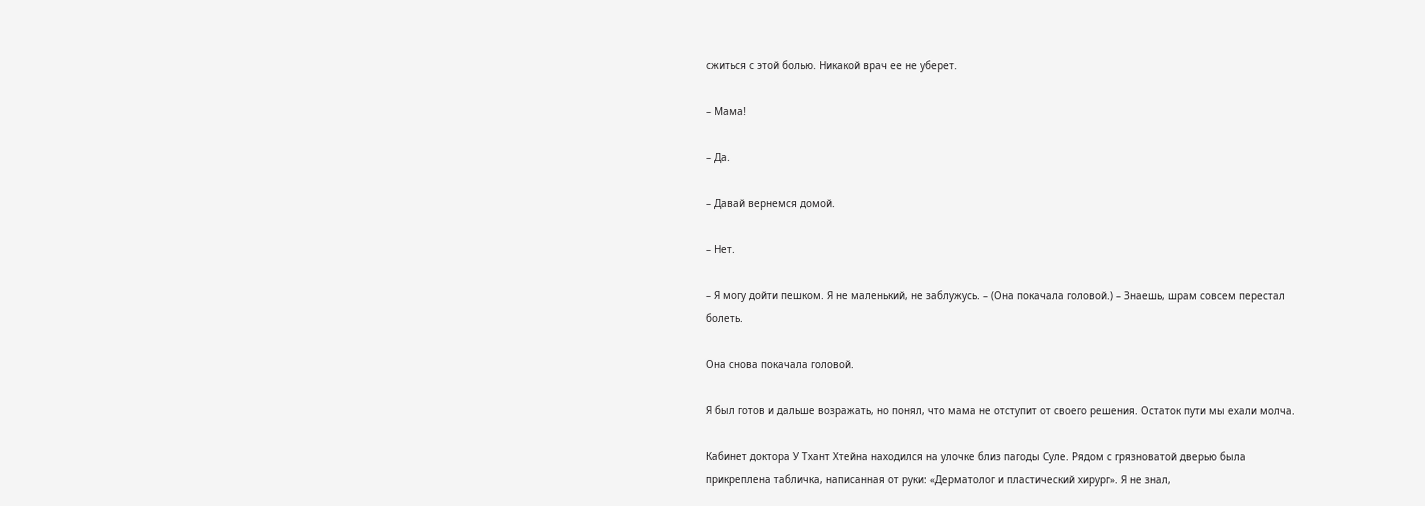сжиться с этой болью. Никакой врач ее не уберет.

– Мама!

– Да.

– Давай вернемся домой.

– Нет.

– Я могу дойти пешком. Я не маленький, не заблужусь. – (Она покачала головой.) – Знаешь, шрам совсем перестал болеть.

Она снова покачала головой.

Я был готов и дальше возражать, но понял, что мама не отступит от своего решения. Остаток пути мы ехали молча.

Кабинет доктора У Тхант Хтейна находился на улочке близ пагоды Суле. Рядом с грязноватой дверью была прикреплена табличка, написанная от руки: «Дерматолог и пластический хирург». Я не знал,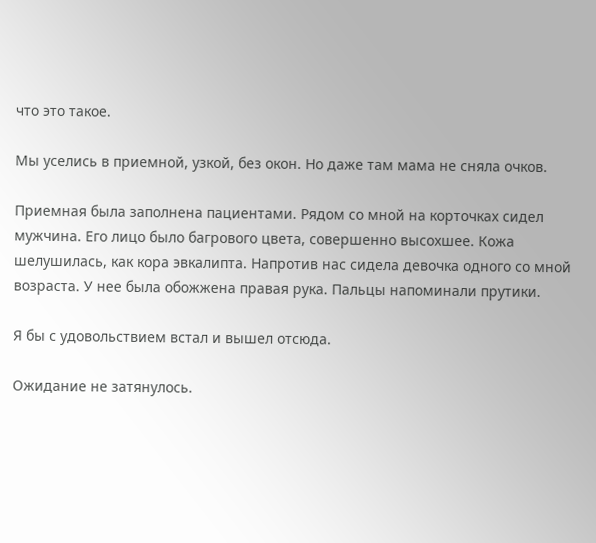что это такое.

Мы уселись в приемной, узкой, без окон. Но даже там мама не сняла очков.

Приемная была заполнена пациентами. Рядом со мной на корточках сидел мужчина. Его лицо было багрового цвета, совершенно высохшее. Кожа шелушилась, как кора эвкалипта. Напротив нас сидела девочка одного со мной возраста. У нее была обожжена правая рука. Пальцы напоминали прутики.

Я бы с удовольствием встал и вышел отсюда.

Ожидание не затянулось.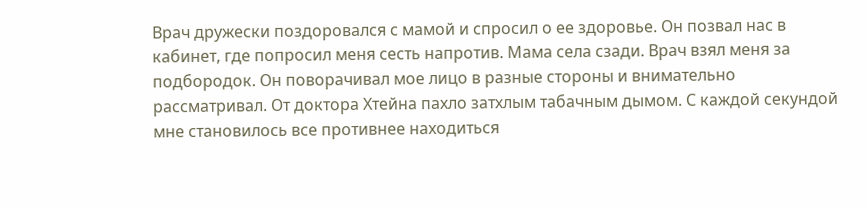Врач дружески поздоровался с мамой и спросил о ее здоровье. Он позвал нас в кабинет, где попросил меня сесть напротив. Мама села сзади. Врач взял меня за подбородок. Он поворачивал мое лицо в разные стороны и внимательно рассматривал. От доктора Хтейна пахло затхлым табачным дымом. С каждой секундой мне становилось все противнее находиться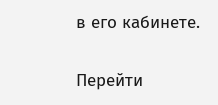в его кабинете.

Перейти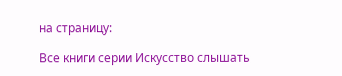на страницу:

Все книги серии Искусство слышать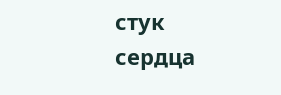стук сердца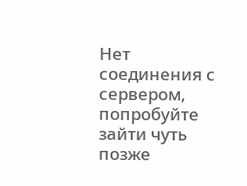Нет соединения с сервером, попробуйте зайти чуть позже